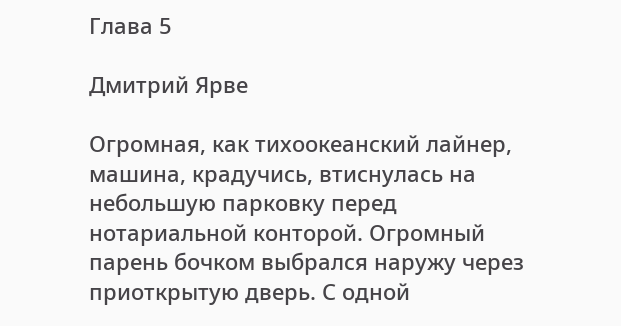Глава 5

Дмитрий Ярве

Огромная, как тихоокеанский лайнер, машина, крадучись, втиснулась на небольшую парковку перед нотариальной конторой. Огромный парень бочком выбрался наружу через приоткрытую дверь. С одной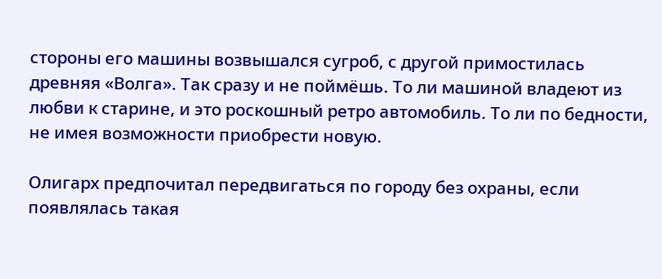стороны его машины возвышался сугроб, с другой примостилась древняя «Волга». Так сразу и не поймёшь. То ли машиной владеют из любви к старине, и это роскошный ретро автомобиль. То ли по бедности, не имея возможности приобрести новую.

Олигарх предпочитал передвигаться по городу без охраны, если появлялась такая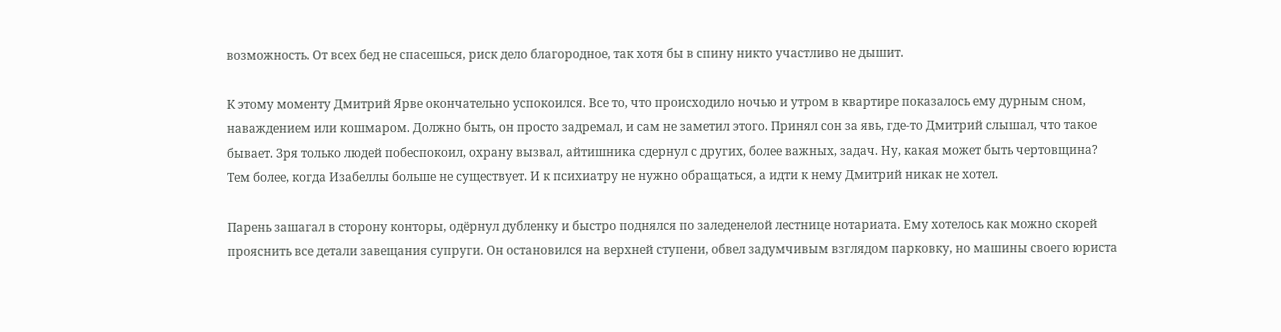возможность. От всех бед не спасешься, риск дело благородное, так хотя бы в спину никто участливо не дышит.

К этому моменту Дмитрий Ярве окончательно успокоился. Все то, что происходило ночью и утром в квартире показалось ему дурным сном, наваждением или кошмаром. Должно быть, он просто задремал, и сам не заметил этого. Принял сон за явь, где-то Дмитрий слышал, что такое бывает. Зря только людей побеспокоил, охрану вызвал, айтишника сдернул с других, более важных, задач. Ну, какая может быть чертовщина? Тем более, когда Изабеллы больше не существует. И к психиатру не нужно обращаться, а идти к нему Дмитрий никак не хотел.

Парень зашагал в сторону конторы, одёрнул дубленку и быстро поднялся по заледенелой лестнице нотариата. Ему хотелось как можно скорей прояснить все детали завещания супруги. Он остановился на верхней ступени, обвел задумчивым взглядом парковку, но машины своего юриста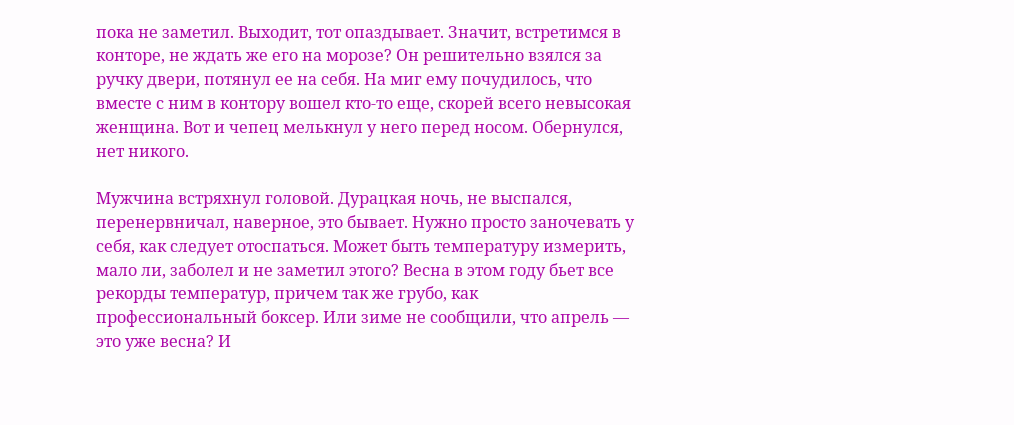пока не заметил. Выходит, тот опаздывает. Значит, встретимся в конторе, не ждать же его на морозе? Он решительно взялся за ручку двери, потянул ее на себя. На миг ему почудилось, что вместе с ним в контору вошел кто-то еще, скорей всего невысокая женщина. Вот и чепец мелькнул у него перед носом. Обернулся, нет никого.

Мужчина встряхнул головой. Дурацкая ночь, не выспался, перенервничал, наверное, это бывает. Нужно просто заночевать у себя, как следует отоспаться. Может быть температуру измерить, мало ли, заболел и не заметил этого? Весна в этом году бьет все рекорды температур, причем так же грубо, как профессиональный боксер. Или зиме не сообщили, что апрель — это уже весна? И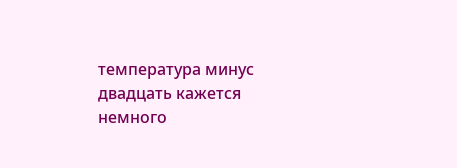температура минус двадцать кажется немного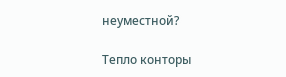неуместной?

Тепло конторы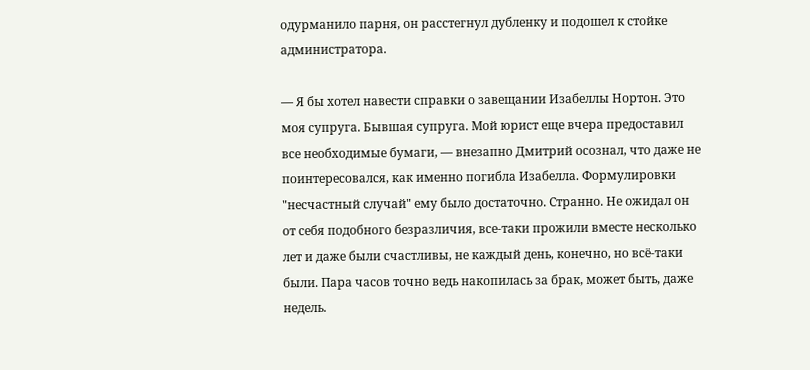одурманило парня, он расстегнул дубленку и подошел к стойке администратора.

— Я бы хотел навести справки о завещании Изабеллы Нортон. Это моя супруга. Бывшая супруга. Мой юрист еще вчера предоставил все необходимые бумаги, — внезапно Дмитрий осознал, что даже не поинтересовался, как именно погибла Изабелла. Формулировки "несчастный случай" ему было достаточно. Странно. Не ожидал он от себя подобного безразличия, все-таки прожили вместе несколько лет и даже были счастливы, не каждый день, конечно, но всё-таки были. Пара часов точно ведь накопилась за брак, может быть, даже недель.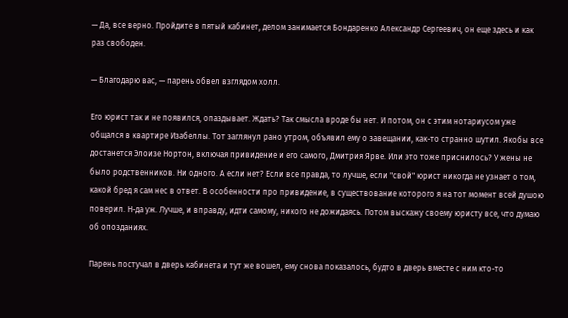— Да, все верно. Пройдите в пятый кабинет, делом занимается Бондаренко Александр Сергеевич, он еще здесь и как раз свободен.

— Благодарю вас, — парень обвел взглядом холл.

Его юрист так и не появился, опаздывает. Ждать? Так смысла вроде бы нет. И потом, он с этим нотариусом уже общался в квартире Изабеллы. Тот заглянул рано утром, объявил ему о завещании, как-то странно шутил. Якобы все достанется Элоизе Нортон, включая привидение и его самого, Дмитрия Ярве. Или это тоже приснилось? У жены не было родственников. Ни одного. А если нет? Если все правда, то лучше, если "свой" юрист никогда не узнает о том, какой бред я сам нес в ответ. В особенности про привидение, в существование которого я на тот момент всей душою поверил. Н-да уж. Лучше, и вправду, идти самому, никого не дожидаясь. Потом выскажу своему юристу все, что думаю об опозданиях.

Парень постучал в дверь кабинета и тут же вошел, ему снова показалось, будто в дверь вместе с ним кто-то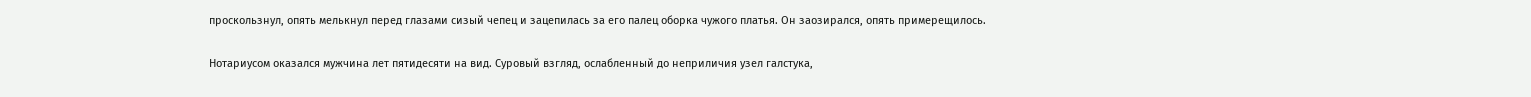проскользнул, опять мелькнул перед глазами сизый чепец и зацепилась за его палец оборка чужого платья. Он заозирался, опять примерещилось.

Нотариусом оказался мужчина лет пятидесяти на вид. Суровый взгляд, ослабленный до неприличия узел галстука,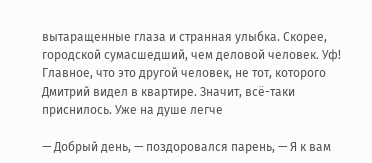вытаращенные глаза и странная улыбка. Скорее, городской сумасшедший, чем деловой человек. Уф! Главное, что это другой человек, не тот, которого Дмитрий видел в квартире. Значит, всё-таки приснилось. Уже на душе легче

— Добрый день, — поздоровался парень, — Я к вам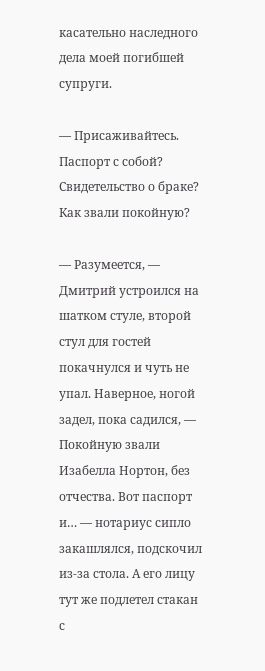касательно наследного дела моей погибшей супруги.

— Присаживайтесь. Паспорт с собой? Свидетельство о браке? Как звали покойную?

— Разумеется, — Дмитрий устроился на шатком стуле, второй стул для гостей покачнулся и чуть не упал. Наверное, ногой задел, пока садился, — Покойную звали Изабелла Нортон, без отчества. Вот паспорт и… — нотариус сипло закашлялся, подскочил из-за стола. А его лицу тут же подлетел стакан с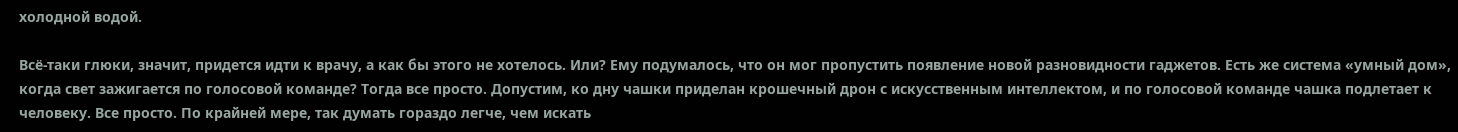холодной водой.

Всё-таки глюки, значит, придется идти к врачу, а как бы этого не хотелось. Или? Ему подумалось, что он мог пропустить появление новой разновидности гаджетов. Есть же система «умный дом», когда свет зажигается по голосовой команде? Тогда все просто. Допустим, ко дну чашки приделан крошечный дрон с искусственным интеллектом, и по голосовой команде чашка подлетает к человеку. Все просто. По крайней мере, так думать гораздо легче, чем искать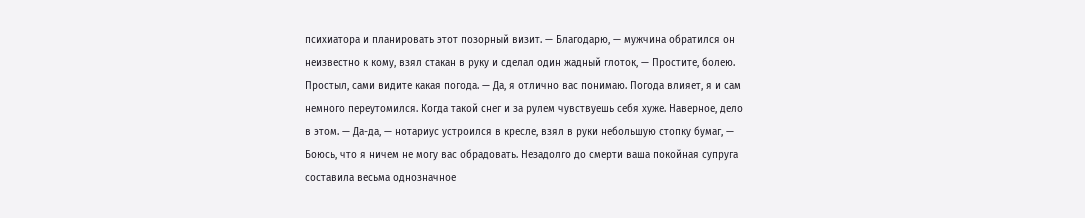психиатора и планировать этот позорный визит. — Благодарю, — мужчина обратился он неизвестно к кому, взял стакан в руку и сделал один жадный глоток, — Простите, болею. Простыл, сами видите какая погода. — Да, я отлично вас понимаю. Погода влияет, я и сам немного переутомился. Когда такой снег и за рулем чувствуешь себя хуже. Наверное, дело в этом. — Да-да, — нотариус устроился в кресле, взял в руки небольшую стопку бумаг, — Боюсь, что я ничем не могу вас обрадовать. Незадолго до смерти ваша покойная супруга составила весьма однозначное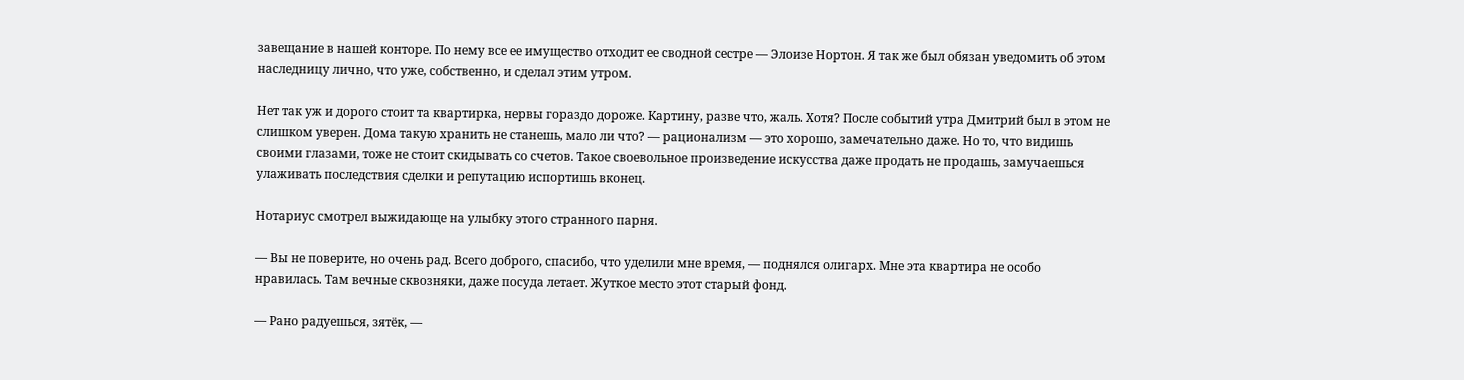завещание в нашей конторе. По нему все ее имущество отходит ее сводной сестре — Элоизе Нортон. Я так же был обязан уведомить об этом наследницу лично, что уже, собственно, и сделал этим утром.

Нет так уж и дорого стоит та квартирка, нервы гораздо дороже. Картину, разве что, жаль. Хотя? После событий утра Дмитрий был в этом не слишком уверен. Дома такую хранить не станешь, мало ли что? — рационализм — это хорошо, замечательно даже. Но то, что видишь своими глазами, тоже не стоит скидывать со счетов. Такое своевольное произведение искусства даже продать не продашь, замучаешься улаживать последствия сделки и репутацию испортишь вконец.

Нотариус смотрел выжидающе на улыбку этого странного парня.

— Вы не поверите, но очень рад. Всего доброго, спасибо, что уделили мне время, — поднялся олигарх. Мне эта квартира не особо нравилась. Там вечные сквозняки, даже посуда летает. Жуткое место этот старый фонд.

— Рано радуешься, зятёк, —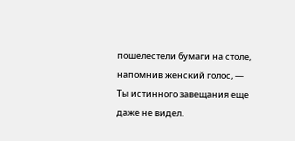пошелестели бумаги на столе, напомнив женский голос, — Ты истинного завещания еще даже не видел.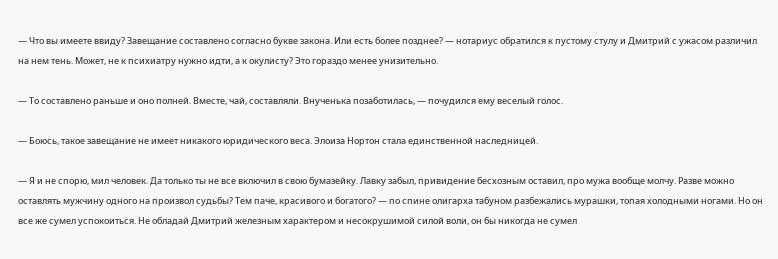— Что вы имеете ввиду? Завещание составлено согласно букве закона. Или есть более позднее? — нотариус обратился к пустому стулу и Дмитрий с ужасом различил на нем тень. Может, не к психиатру нужно идти, а к окулисту? Это гораздо менее унизительно.

— То составлено раньше и оно полней. Вместе, чай, составляли. Внученька позаботилась, — почудился ему веселый голос.

— Боюсь, такое завещание не имеет никакого юридического веса. Элоиза Нортон стала единственной наследницей.

— Я и не спорю, мил человек. Да только ты не все включил в свою бумазейку. Лавку забыл, привидение бесхозным оставил, про мужа вообще молчу. Разве можно оставлять мужчину одного на произвол судьбы? Тем паче, красивого и богатого? — по спине олигарха табуном разбежались мурашки, топая холодными ногами. Но он все же сумел успокоиться. Не обладай Дмитрий железным характером и несокрушимой силой воли, он бы никогда не сумел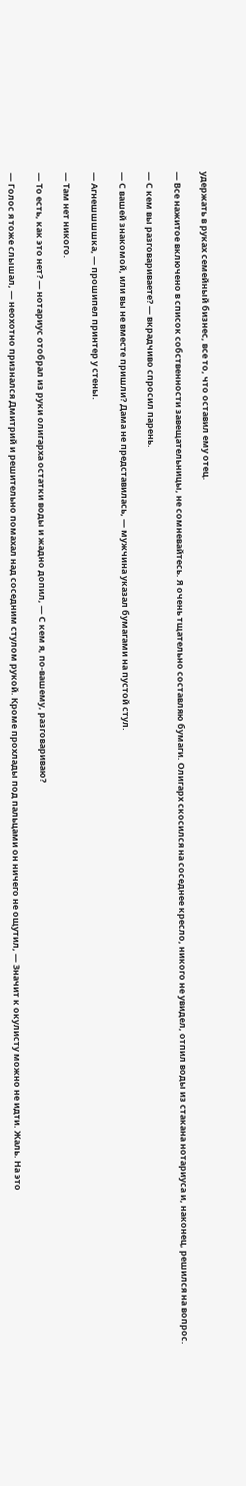удержать в руках семейный бизнес, все то, что оставил ему отец.

— Все нажитое включено в список собственности завещательницы, не сомневайтесь. Я очень тщательно составляю бумаги. Олигарх скосился на соседнее кресло, никого не увидел, отпил воды из стакана нотариуса и, наконец, решился на вопрос.

— С кем вы разговариваете? — вкрадчиво спросил парень.

— С вашей знакомой, или вы не вместе пришли? Дама не представилась, — мужчина указал бумагами на пустой стул.

— Агнешшшшка, — прошипел принтер у стены.

— Там нет никого.

— То есть, как это нет? — нотариус отобрал из руки олигарха остатки воды и жадно допил, — С кем я, по-вашему, разговариваю?

— Голос я тоже слышал, — неохотно признался Дмитрий и решительно помахал над соседним стулом рукой. Кроме прохлады под пальцами он ничего не ощутил, — Значит к окулисту можно не идти. Жаль. На это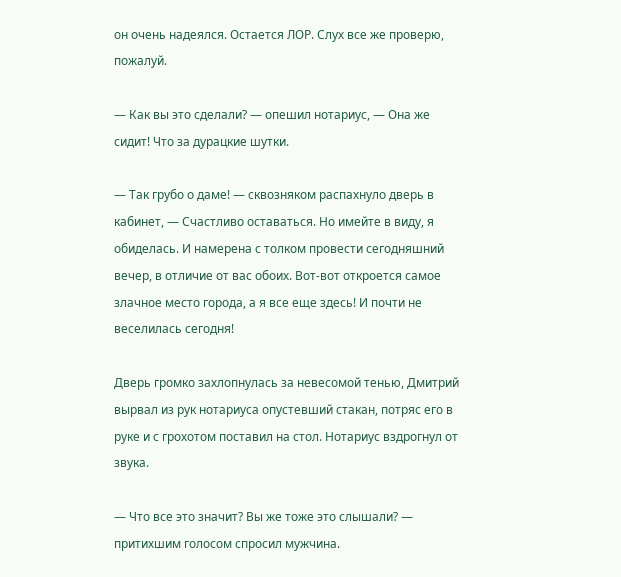он очень надеялся. Остается ЛОР. Слух все же проверю, пожалуй.

— Как вы это сделали? — опешил нотариус, — Она же сидит! Что за дурацкие шутки.

— Так грубо о даме! — сквозняком распахнуло дверь в кабинет, — Счастливо оставаться. Но имейте в виду, я обиделась. И намерена с толком провести сегодняшний вечер, в отличие от вас обоих. Вот-вот откроется самое злачное место города, а я все еще здесь! И почти не веселилась сегодня!

Дверь громко захлопнулась за невесомой тенью, Дмитрий вырвал из рук нотариуса опустевший стакан, потряс его в руке и с грохотом поставил на стол. Нотариус вздрогнул от звука.

— Что все это значит? Вы же тоже это слышали? — притихшим голосом спросил мужчина.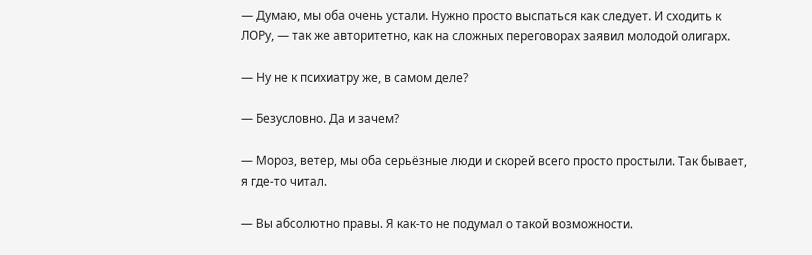— Думаю, мы оба очень устали. Нужно просто выспаться как следует. И сходить к ЛОРу, — так же авторитетно, как на сложных переговорах заявил молодой олигарх.

— Ну не к психиатру же, в самом деле?

— Безусловно. Да и зачем?

— Мороз, ветер, мы оба серьёзные люди и скорей всего просто простыли. Так бывает, я где-то читал.

— Вы абсолютно правы. Я как-то не подумал о такой возможности.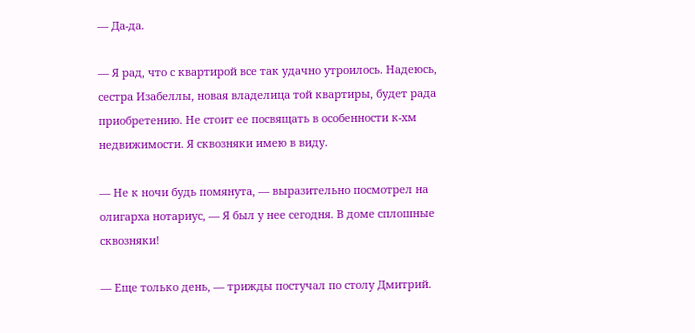— Да-да.

— Я рад, что с квартирой все так удачно утроилось. Надеюсь, сестра Изабеллы, новая владелица той квартиры, будет рада приобретению. Не стоит ее посвящать в особенности к-хм недвижимости. Я сквозняки имею в виду.

— Не к ночи будь помянута, — выразительно посмотрел на олигарха нотариус, — Я был у нее сегодня. В доме сплошные сквозняки!

— Еще только день, — трижды постучал по столу Дмитрий.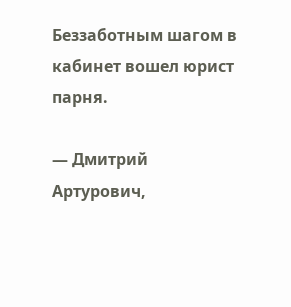Беззаботным шагом в кабинет вошел юрист парня.

— Дмитрий Артурович,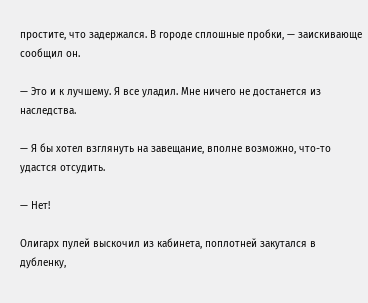простите, что задержался. В городе сплошные пробки, — заискивающе сообщил он.

— Это и к лучшему. Я все уладил. Мне ничего не достанется из наследства.

— Я бы хотел взглянуть на завещание, вполне возможно, что-то удастся отсудить.

— Нет!

Олигарх пулей выскочил из кабинета, поплотней закутался в дубленку,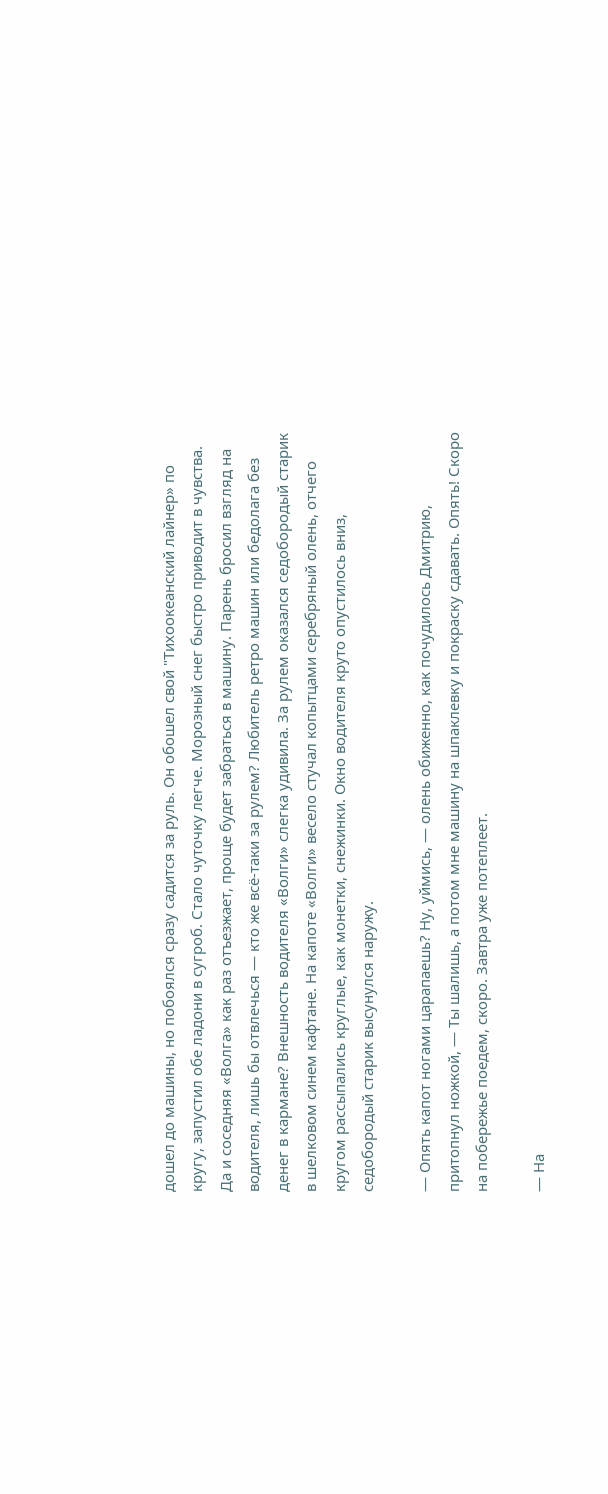дошел до машины, но побоялся сразу садится за руль. Он обошел свой "Тихоокеанский лайнер» по кругу, запустил обе ладони в сугроб. Стало чуточку легче. Морозный снег быстро приводит в чувства. Да и соседняя «Волга» как раз отъезжает, проще будет забраться в машину. Парень бросил взгляд на водителя, лишь бы отвлечься — кто же всё-таки за рулем? Любитель ретро машин или бедолага без денег в кармане? Внешность водителя «Волги» слегка удивила. За рулем оказался седобородый старик в шелковом синем кафтане. На капоте «Волги» весело стучал копытцами серебряный олень, отчего кругом рассыпались круглые, как монетки, снежинки. Окно водителя круто опустилось вниз, седобородый старик высунулся наружу.

— Опять капот ногами царапаешь? Ну, уймись, — олень обиженно, как почудилось Дмитрию, притопнул ножкой, — Ты шалишь, а потом мне машину на шпаклевку и покраску сдавать. Опять! Скоро на побережье поедем, скоро. Завтра уже потеплеет.

— На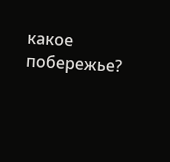какое побережье?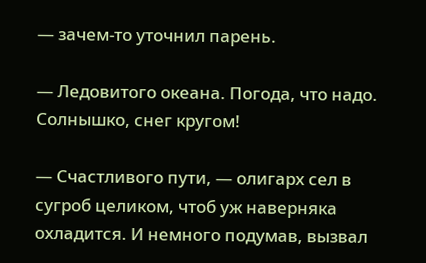— зачем-то уточнил парень.

— Ледовитого океана. Погода, что надо. Солнышко, снег кругом!

— Счастливого пути, — олигарх сел в сугроб целиком, чтоб уж наверняка охладится. И немного подумав, вызвал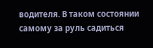водителя. В таком состоянии самому за руль садиться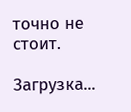точно не стоит.

Загрузка...